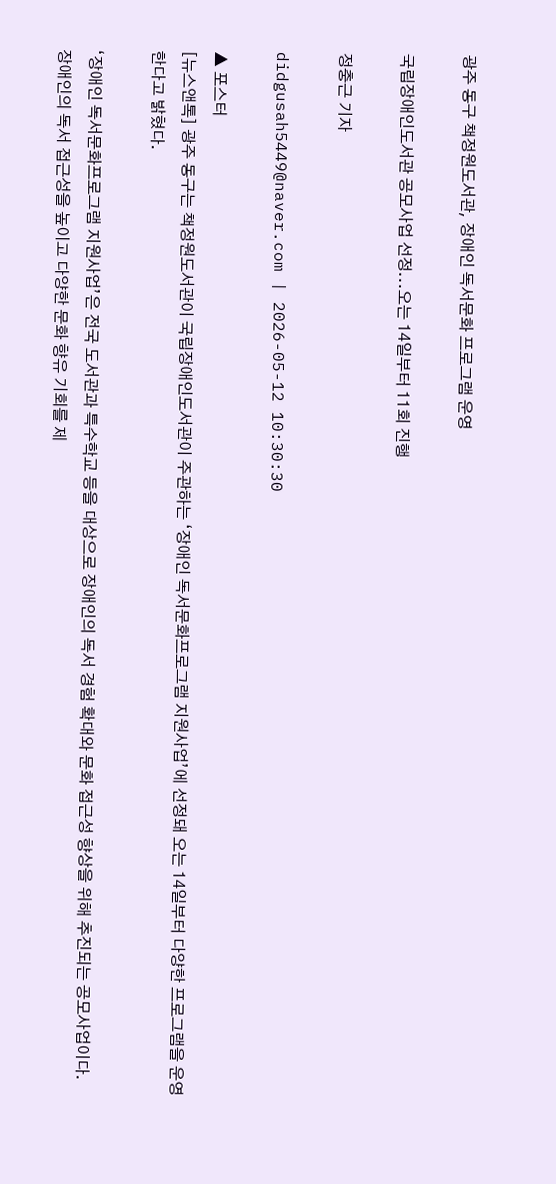광주 동구 책정원도서관, 장애인 독서문화 프로그램 운영

국립장애인도서관 공모사업 선정...오는 14일부터 11회 진행

정충근 기자

didgusah5449@naver.com | 2026-05-12 10:30:30

▲ 포스터
[뉴스앤톡] 광주 동구는 책정원도서관이 국립장애인도서관이 주관하는 ‘장애인 독서문화프로그램 지원사업’에 선정돼 오는 14일부터 다양한 프로그램을 운영한다고 밝혔다.

‘장애인 독서문화프로그램 지원사업’은 전국 도서관과 특수학교 등을 대상으로 장애인의 독서 경험 확대와 문화 접근성 향상을 위해 추진되는 공모사업이다. 장애인의 독서 접근성을 높이고 다양한 문화 향유 기회를 제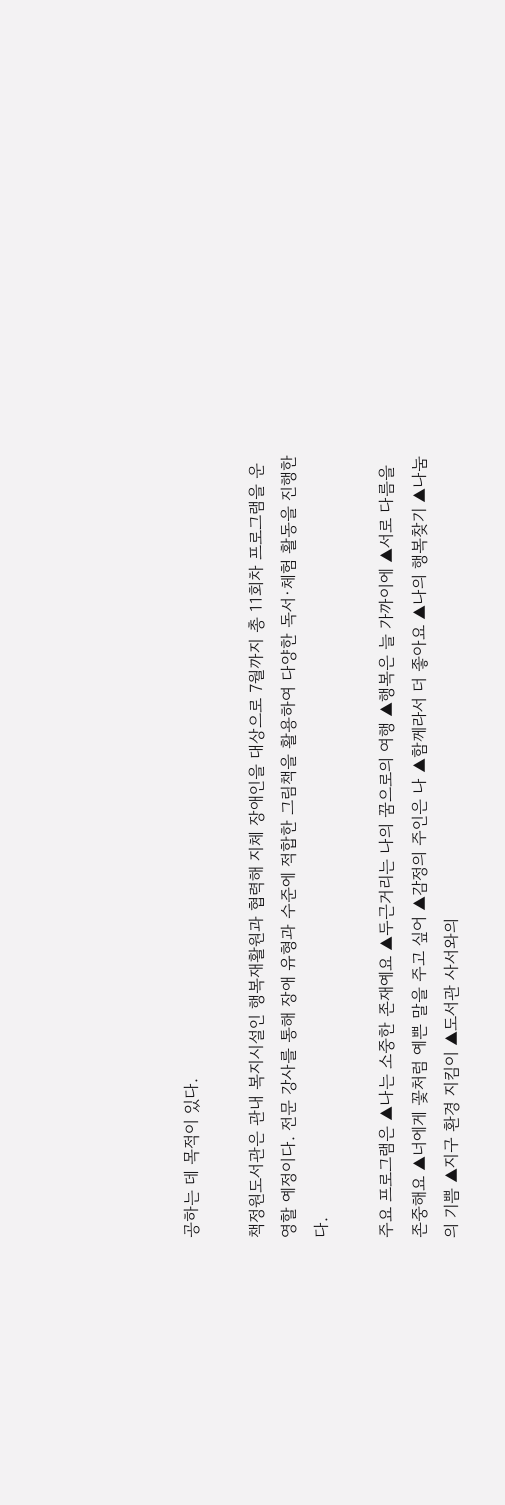공하는 데 목적이 있다.

책정원도서관은 관내 복지시설인 행복재활원과 협력해 지체 장애인을 대상으로 7월까지 총 11회차 프로그램을 운영할 예정이다. 전문 강사를 통해 장애 유형과 수준에 적합한 그림책을 활용하여 다양한 독서·체험 활동을 진행한다.

주요 프로그램은 ▲나는 소중한 존재예요 ▲두근거리는 나의 꿈으로의 여행 ▲행복은 늘 가까이에 ▲서로 다름을 존중해요 ▲너에게 꽃처럼 예쁜 말을 주고 싶어 ▲감정의 주인은 나 ▲함께라서 더 좋아요 ▲나의 행복찾기 ▲나눔의 기쁨 ▲지구 환경 지킴이 ▲도서관 사서와의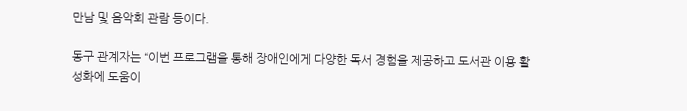만남 및 음악회 관람 등이다.

동구 관계자는 “이번 프로그램을 통해 장애인에게 다양한 독서 경험을 제공하고 도서관 이용 활성화에 도움이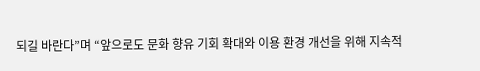되길 바란다”며 “앞으로도 문화 향유 기회 확대와 이용 환경 개선을 위해 지속적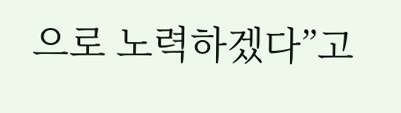으로 노력하겠다”고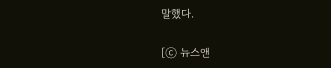말했다.

[ⓒ 뉴스앤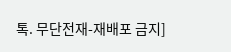톡. 무단전재-재배포 금지]